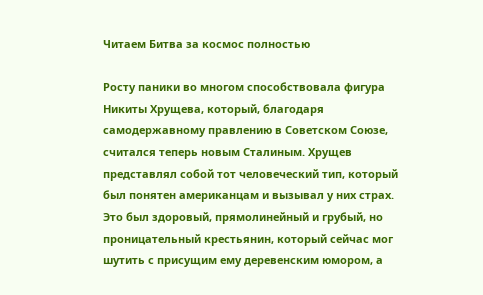Читаем Битва за космос полностью

Росту паники во многом способствовала фигура Никиты Хрущева, который, благодаря самодержавному правлению в Советском Союзе, считался теперь новым Сталиным. Хрущев представлял собой тот человеческий тип, который был понятен американцам и вызывал у них страх. Это был здоровый, прямолинейный и грубый, но проницательный крестьянин, который сейчас мог шутить с присущим ему деревенским юмором, а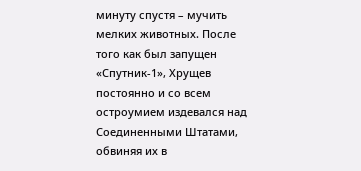минуту спустя – мучить мелких животных. После того как был запущен «Спутник-1», Хрущев постоянно и со всем остроумием издевался над Соединенными Штатами, обвиняя их в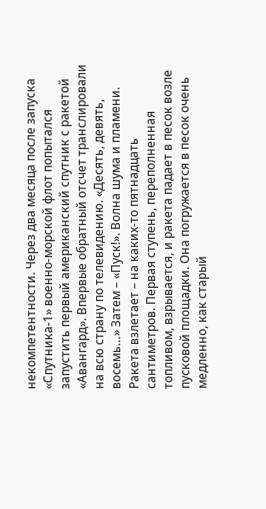некомпетентности. Через два месяца после запуска «Спутника-1» военно-морской флот попытался запустить первый американский спутник с ракетой «Авангард». Впервые обратный отсчет транслировали на всю страну по телевидению. «Десять, девять, восемь…» Затем – «Пуск!». Волна шума и пламени. Ракета взлетает – на каких-то пятнадцать сантиметров. Первая ступень, переполненная топливом, взрывается, и ракета падает в песок возле пусковой площадки. Она погружается в песок очень медленно, как старый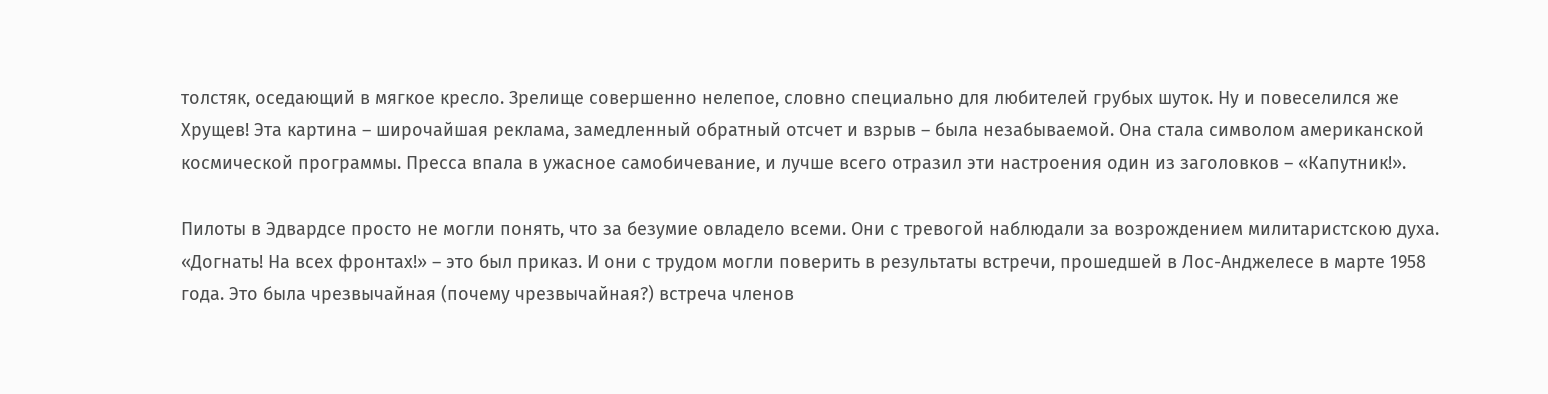толстяк, оседающий в мягкое кресло. Зрелище совершенно нелепое, словно специально для любителей грубых шуток. Ну и повеселился же Хрущев! Эта картина – широчайшая реклама, замедленный обратный отсчет и взрыв – была незабываемой. Она стала символом американской космической программы. Пресса впала в ужасное самобичевание, и лучше всего отразил эти настроения один из заголовков – «Капутник!».

Пилоты в Эдвардсе просто не могли понять, что за безумие овладело всеми. Они с тревогой наблюдали за возрождением милитаристскою духа. «Догнать! На всех фронтах!» – это был приказ. И они с трудом могли поверить в результаты встречи, прошедшей в Лос-Анджелесе в марте 1958 года. Это была чрезвычайная (почему чрезвычайная?) встреча членов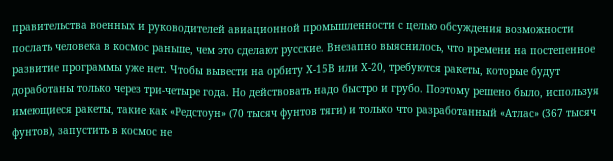правительства военных и руководителей авиационной промышленности с целью обсуждения возможности послать человека в космос раньше, чем это сделают русские. Внезапно выяснилось, что времени на постепенное развитие программы уже нет. Чтобы вывести на орбиту Х-15В или Х-20, требуются ракеты, которые будут доработаны только через три-четыре года. Но действовать надо быстро и грубо. Поэтому решено было, используя имеющиеся ракеты, такие как «Редстоун» (70 тысяч фунтов тяги) и только что разработанный «Атлас» (367 тысяч фунтов), запустить в космос не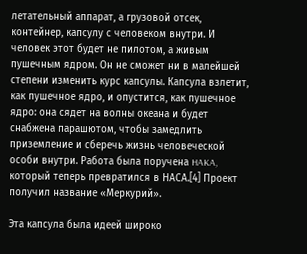летательный аппарат, а грузовой отсек, контейнер, капсулу с человеком внутри. И человек этот будет не пилотом, а живым пушечным ядром. Он не сможет ни в малейшей степени изменить курс капсулы. Капсула взлетит, как пушечное ядро, и опустится, как пушечное ядро: она сядет на волны океана и будет снабжена парашютом, чтобы замедлить приземление и сберечь жизнь человеческой особи внутри. Работа была поручена HAKA, который теперь превратился в НАСА.[4] Проект получил название «Меркурий».

Эта капсула была идеей широко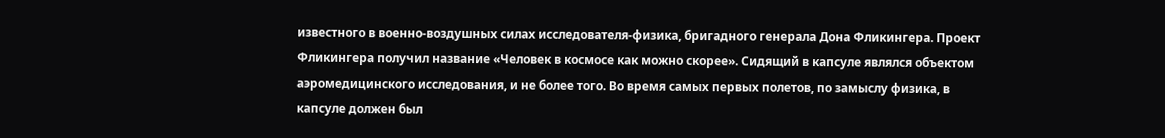известного в военно-воздушных силах исследователя-физика, бригадного генерала Дона Фликингера. Проект Фликингера получил название «Человек в космосе как можно скорее». Сидящий в капсуле являлся объектом аэромедицинского исследования, и не более того. Во время самых первых полетов, по замыслу физика, в капсуле должен был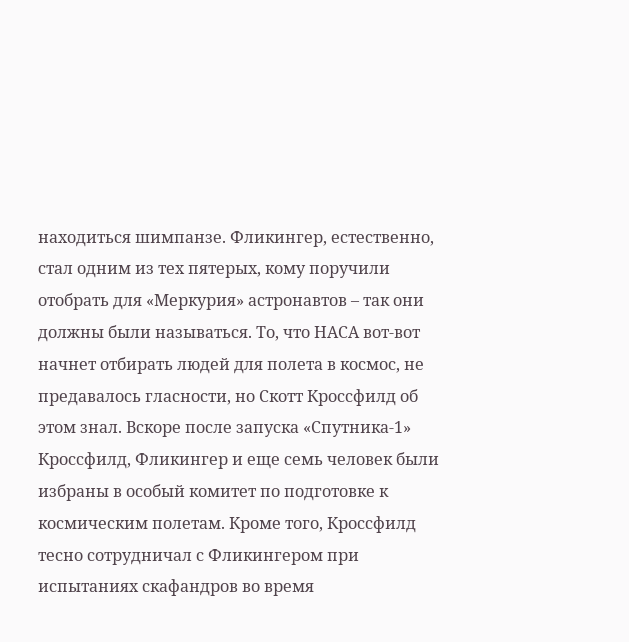находиться шимпанзе. Фликингер, естественно, стал одним из тех пятерых, кому поручили отобрать для «Меркурия» астронавтов – так они должны были называться. То, что НАСА вот-вот начнет отбирать людей для полета в космос, не предавалось гласности, но Скотт Кроссфилд об этом знал. Вскоре после запуска «Спутника-1» Кроссфилд, Фликингер и еще семь человек были избраны в особый комитет по подготовке к космическим полетам. Кроме того, Кроссфилд тесно сотрудничал с Фликингером при испытаниях скафандров во время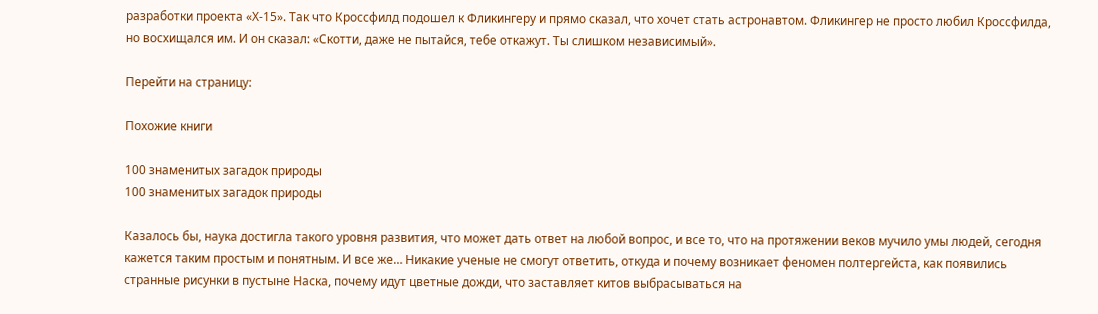разработки проекта «Х-15». Так что Кроссфилд подошел к Фликингеру и прямо сказал, что хочет стать астронавтом. Фликингер не просто любил Кроссфилда, но восхищался им. И он сказал: «Скотти, даже не пытайся, тебе откажут. Ты слишком независимый».

Перейти на страницу:

Похожие книги

100 знаменитых загадок природы
100 знаменитых загадок природы

Казалось бы, наука достигла такого уровня развития, что может дать ответ на любой вопрос, и все то, что на протяжении веков мучило умы людей, сегодня кажется таким простым и понятным. И все же… Никакие ученые не смогут ответить, откуда и почему возникает феномен полтергейста, как появились странные рисунки в пустыне Наска, почему идут цветные дожди, что заставляет китов выбрасываться на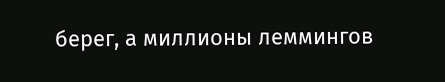берег, а миллионы леммингов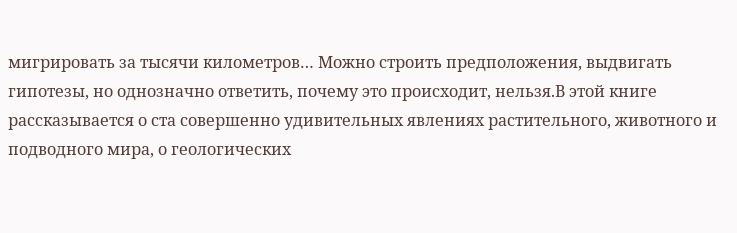мигрировать за тысячи километров… Можно строить предположения, выдвигать гипотезы, но однозначно ответить, почему это происходит, нельзя.В этой книге рассказывается о ста совершенно удивительных явлениях растительного, животного и подводного мира, о геологических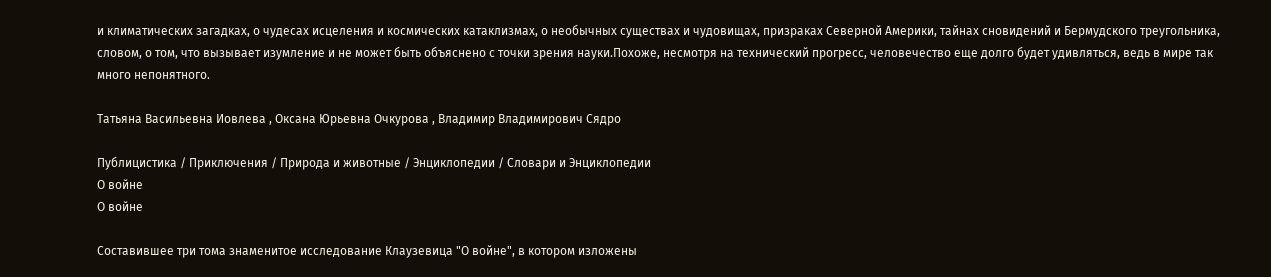и климатических загадках, о чудесах исцеления и космических катаклизмах, о необычных существах и чудовищах, призраках Северной Америки, тайнах сновидений и Бермудского треугольника, словом, о том, что вызывает изумление и не может быть объяснено с точки зрения науки.Похоже, несмотря на технический прогресс, человечество еще долго будет удивляться, ведь в мире так много непонятного.

Татьяна Васильевна Иовлева , Оксана Юрьевна Очкурова , Владимир Владимирович Сядро

Публицистика / Приключения / Природа и животные / Энциклопедии / Словари и Энциклопедии
О войне
О войне

Составившее три тома знаменитое исследование Клаузевица "О войне", в котором изложены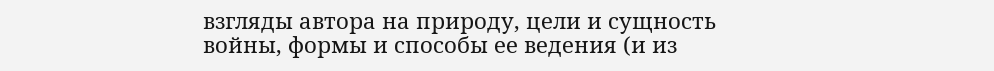взгляды автора на природу, цели и сущность войны, формы и способы ее ведения (и из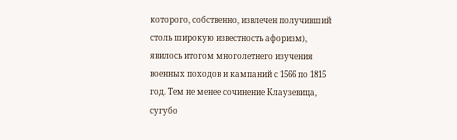которого, собственно, извлечен получивший столь широкую известность афоризм), явилось итогом многолетнего изучения военных походов и кампаний с 1566 по 1815 год. Тем не менее сочинение Клаузевица, сугубо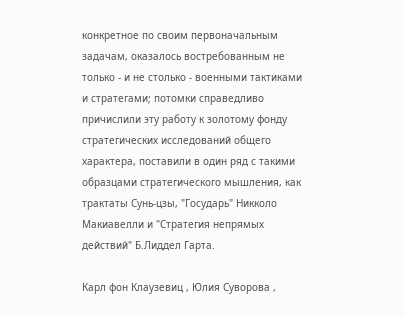конкретное по своим первоначальным задачам, оказалось востребованным не только - и не столько - военными тактиками и стратегами; потомки справедливо причислили эту работу к золотому фонду стратегических исследований общего характера, поставили в один ряд с такими образцами стратегического мышления, как трактаты Сунь-цзы, "Государь" Никколо Макиавелли и "Стратегия непрямых действий" Б.Лиддел Гарта.

Карл фон Клаузевиц , Юлия Суворова ,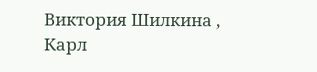Виктория Шилкина , Карл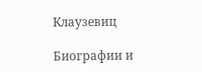Клаузевиц

Биографии и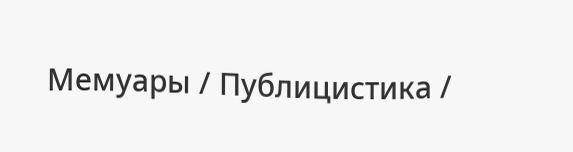Мемуары / Публицистика /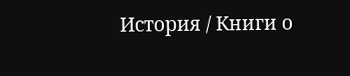История / Книги о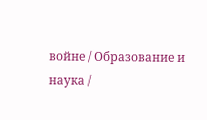войне / Образование и наука /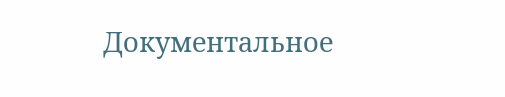Документальное